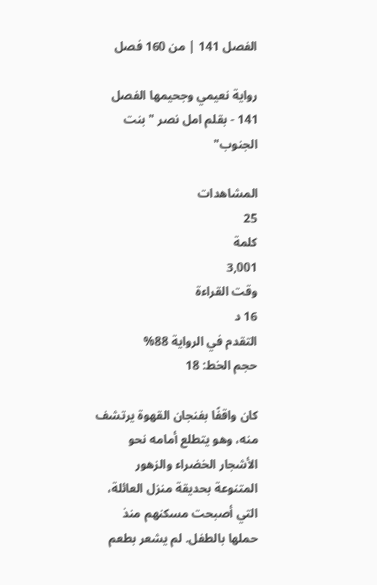الفصل 141 | من 160 فصل

رواية نعيمي وجحيمها الفصل 141 - بقلم امل نصر "بنت الجنوب"

المشاهدات
25
كلمة
3,001
وقت القراءة
16 د
التقدم في الرواية 88%
حجم الخط: 18

كان واقفًا بفنجان القهوة يرتشف منه، وهو يتطلع أمامه نحو الأشجار الخضراء والزهور المتنوعة بحديقة منزل العائلة، التي أصبحت مسكنهم منذ حملها بالطفل. لم يشعر بطعم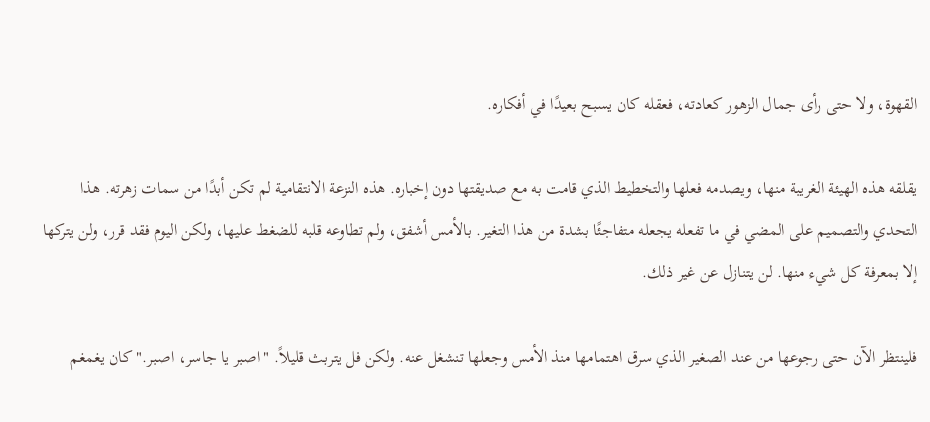القهوة، ولا حتى رأى جمال الزهور كعادته، فعقله كان يسبح بعيدًا في أفكاره.

يقلقه هذه الهيئة الغريبة منها، ويصدمه فعلها والتخطيط الذي قامت به مع صديقتها دون إخباره. هذه النزعة الانتقامية لم تكن أبدًا من سمات زهرته. هذا التحدي والتصميم على المضي في ما تفعله يجعله متفاجئًا بشدة من هذا التغير. بالأمس أشفق، ولم تطاوعه قلبه للضغط عليها، ولكن اليوم فقد قرر، ولن يتركها إلا بمعرفة كل شيء منها. لن يتنازل عن غير ذلك.

فلينتظر الآن حتى رجوعها من عند الصغير الذي سرق اهتمامها منذ الأمس وجعلها تنشغل عنه. ولكن فل يتربث قليلاً. "اصبر يا جاسر، اصبر." كان يغمغم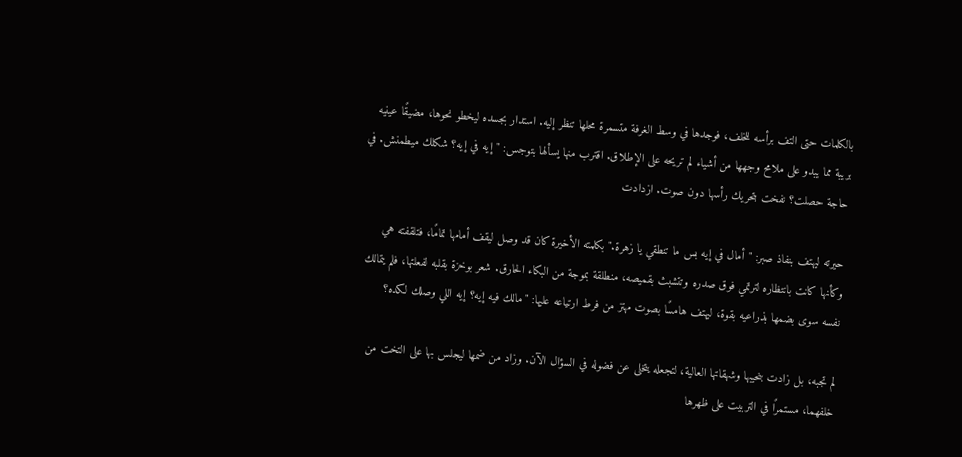بالكلمات حتى التف برأسه للخلف، فوجدها في وسط الغرفة متسمرة محلها تنظر إليه. استدار بجسده ليخطو نحوها، مضيقًا عينيه بريبة مما يبدو على ملامح وجهها من أشياء لم تريحه على الإطلاق. اقترب منها يسألها بتوجس: "إيه في إيه؟ شكلك ميطمنش. في حاجة حصلت؟ نفخت بتحريك رأسها دون صوت. ازدادت

حيرته ليهتف بنفاذ صبر: "أمال في إيه بس ما تنطقي يا زهرة." بكلمته الأخيرة كان قد وصل ليقف أمامها تمامًا، فتلقفته هي وكأنها كانت بانتظاره لترتمي فوق صدره وتتشبث بقميصه، منطلقة بموجة من البكاء الحارق. شعر بوخزة بقلبه لفعلتها، فلم يتمالك نفسه سوى بضمها بذراعيه بقوة، ليهتف هامسًا بصوت مهتز من فرط ارتياعه عليها: "مالك فيه إيه؟ إيه اللي وصلك لكده؟

لم تجبه، بل زادت بنحيبها وشهقاتها العالية، لتجعله يتخلى عن فضوله في السؤال الآن. وزاد من ضمها ليجلس بها على التخت من خلفهما، مستمرًا في التربيت على ظهرها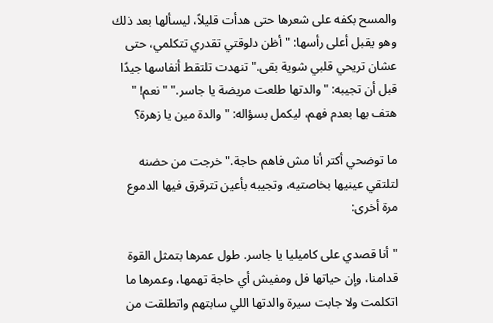والمسح بكفه على شعرها حتى هدأت قليلاً، ليسألها بعد ذلك وهو يقبل أعلى رأسها: "أظن دلوقتي تقدري تتكلمي، حتى عشان تريحي قلبي شوية بقى." تنهدت تلتقط أنفاسها جيدًا قبل أن تجيبه: "والدتها طلعت مريضة يا جاسر." "نعم! " هتف بها بعدم فهم، ليكمل بسؤاله: "والدة مين يا زهرة؟

ما توضحي أكتر أنا مش فاهم حاجة." خرجت من حضنه لتلتقي عينيها بخاصتيه، وتجيبه بأعين تترقرق فيها الدموع مرة أخرى:

"أنا قصدي على كاميليا يا جاسر. طول عمرها بتمثل القوة قدامنا، وإن حياتها فل ومفيش أي حاجة تهمها، وعمرها ما اتكلمت ولا جابت سيرة والدتها اللي سابتهم واتطلقت من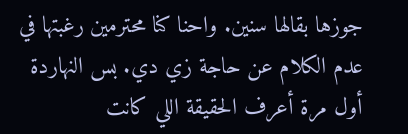جوزها بقالها سنين. واحنا كنا محترمين رغبتها في عدم الكلام عن حاجة زي دي. بس النهاردة أول مرة أعرف الحقيقة اللي كانت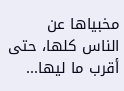مخبياها عن الناس كلها، حتى أقرب ما ليها...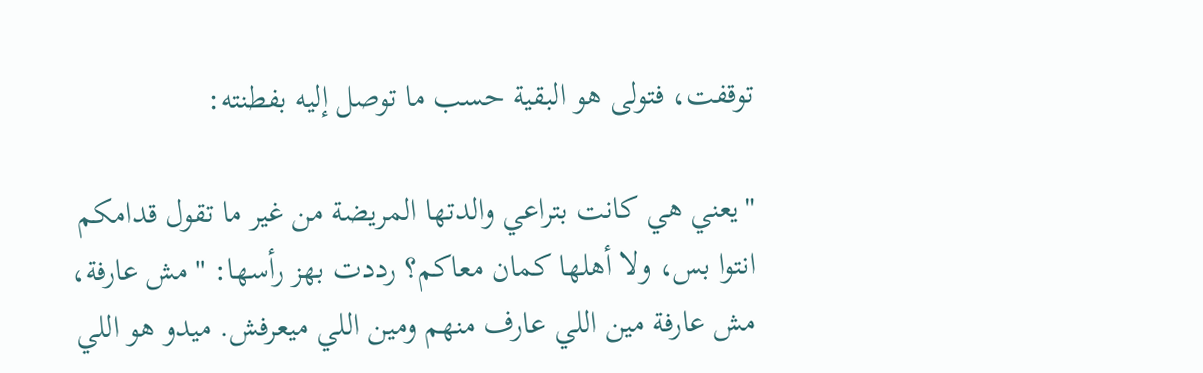توقفت، فتولى هو البقية حسب ما توصل إليه بفطنته:

"يعني هي كانت بتراعي والدتها المريضة من غير ما تقول قدامكم انتوا بس، ولا أهلها كمان معاكم؟ رددت بهز رأسها: "مش عارفة، مش عارفة مين اللي عارف منهم ومين اللي ميعرفش. ميدو هو اللي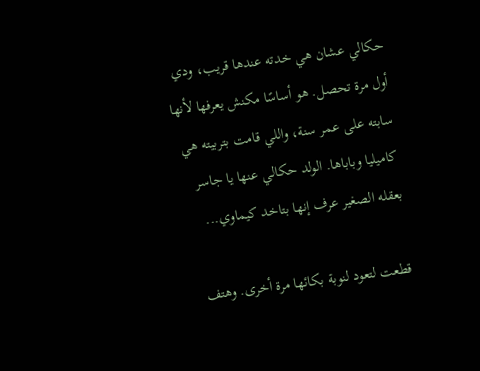حكالي عشان هي خدته عندها قريب، ودي أول مرة تحصل. هو أساسًا مكنش يعرفها لأنها سابته على عمر سنة، واللي قامت بتربيته هي كاميليا وباباها. الولد حكالي عنها يا جاسر بعقله الصغير عرف إنها بتاخد كيماوي...

قطعت لتعود لنوبة بكائها مرة أخرى. وهتف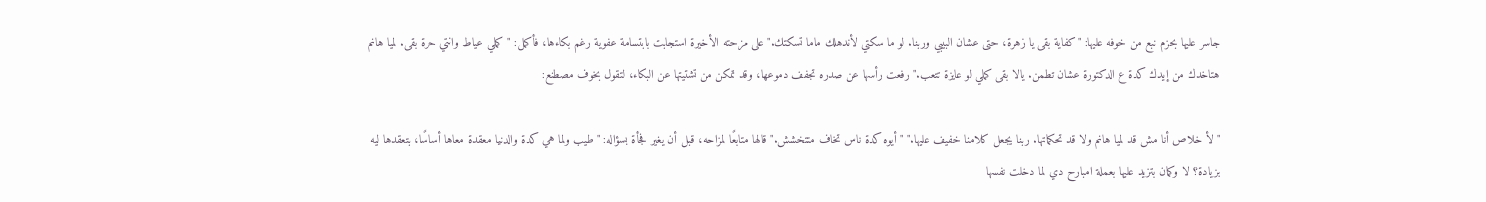جاسر عليها بحزم نبع من خوفه عليها: "كفاية بقى يا زهرة، حتى عشان البيبي وربنا. لو ما سكتي لأندهلك ماما تسكتك." على مزحته الأخيرة استجابت بابتسامة عفوية رغم بكاءها، فأكمل: "كملي عياط وانتي حرة بقى. لميا هانم هتاخدك من إيدك كدة ع الدكتورة عشان تطمن. يالا بقى كملي لو عايزة تتعب." رفعت رأسها عن صدره تجفف دموعها، وقد تمكن من تشتيتها عن البكاء، لتقول بخوف مصطنع:

"لأ خلاص أنا مش قد لميا هانم ولا قد تحكماتها. ربنا يجعل كلامنا خفيف عليها." "أيوه كدة ناس تخاف متتخشش." قالها متابعًا لمزاحه، قبل أن يغير فجأة بسؤاله: "طيب ولما هي كدة والدنيا معقدة معاها أساسًا، بتعقدها ليه بزيادة؟ لا وكمان بتزيد عليها بعملة امبارح دي لما دخلت نفسها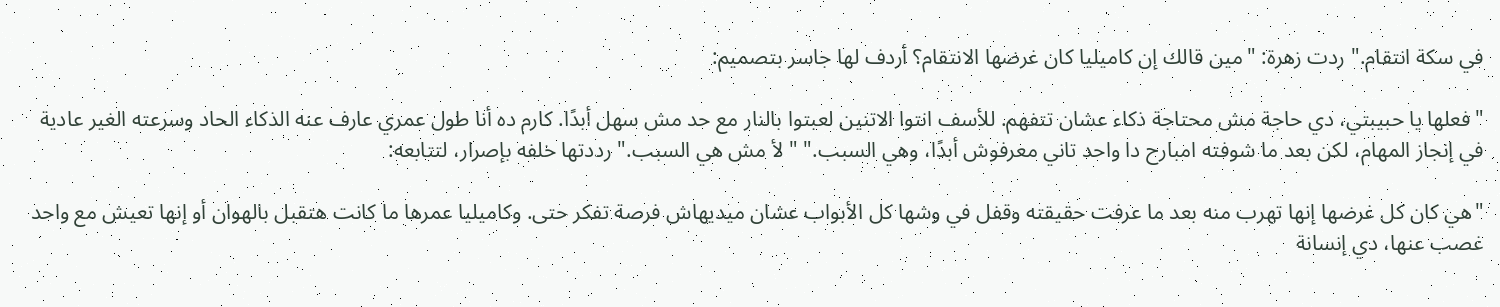في سكة انتقام." ردت زهرة: "مين قالك إن كاميليا كان غرضها الانتقام؟ أردف لها جاسر بتصميم:

"فعلها يا حبيبتي، دي حاجة مش محتاجة ذكاء عشان تتفهم. للأسف انتوا الاتنين لعبتوا بالنار مع حد مش سهل أبدًا. كارم ده أنا طول عمري عارف عنه الذكاء الحاد وسرعته الغير عادية في إنجاز المهام، لكن بعد ما شوفته امبارح دا واحد تاني معرفوش أبدًا، وهي السبب." "لأ مش هي السبب." رددتها خلفه بإصرار، لتتابعه:

"هي كان كل غرضها إنها تهرب منه بعد ما عرفت حقيقته وقفل في وشها كل الأبواب عشان ميديهاش فرصة تفكر حتى. وكاميليا عمرها ما كانت هتقبل بالهوان أو إنها تعيش مع واحد غصب عنها، دي إنسانة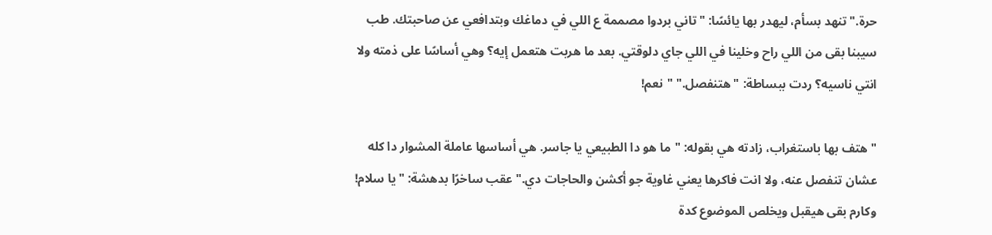حرة." تنهد بسأم، ليهدر بها يائسًا: "تاني بردوا مصممة ع اللي في دماغك وبتدافعي عن صاحبتك. طب سيبنا بقى من اللي راح وخلينا في اللي جاي دلوقتي. بعد ما هربت هتعمل إيه؟ وهي أساسًا على ذمته ولا انتي ناسيه؟ ردت ببساطة: "هتنفصل." "نعم!

" هتف بها باستغراب، زادته هي بقوله: "ما هو دا الطبيعي يا جاسر. هي أساسها عاملة المشوار دا كله عشان تنفصل عنه، ولا انت فاكرها يعني غاوية جو أكشن والحاجات دي." عقب ساخرًا بدهشة: "يا سلام! وكارم بقى هيقبل ويخلص الموضوع كدة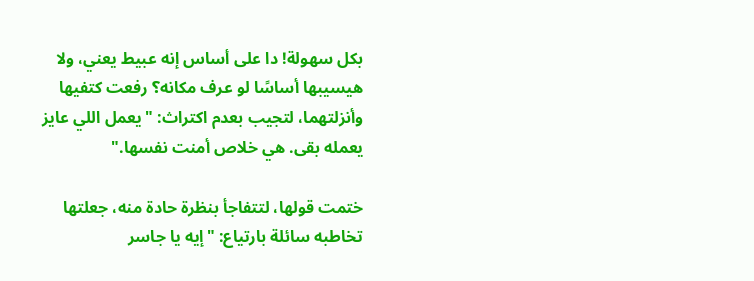بكل سهولة! دا على أساس إنه عبيط يعني، ولا هيسيبها أساسًا لو عرف مكانه؟ رفعت كتفيها وأنزلتهما، لتجيب بعدم اكتراث: "يعمل اللي عايز يعمله بقى. هي خلاص أمنت نفسها."

ختمت قولها، لتتفاجأ بنظرة حادة منه، جعلتها تخاطبه سائلة بارتياع: "إيه يا جاسر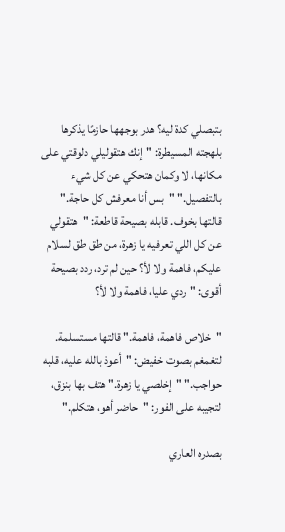بتبصلي كدة ليه؟ هدر بوجهها حازمًا يذكرها بلهجته المسيطرة: "إنك هتقوليلي دلوقتي على مكانها، لا وكمان هتحكي عن كل شيء بالتفصيل." "بس أنا معرفش كل حاجة." قالتها بخوف. قابله بصيحة قاطعة: "هتقولي عن كل اللي تعرفيه يا زهرة، من طق طق لسلام عليكم، فاهمة ولا لأ؟ حين لم ترد، ردد بصيحة أقوى: "ردي عليا، فاهمة ولا لأ؟

"خلاص فاهمة، فاهمة." قالتها مستسلمة. لتغمغم بصوت خفيض: "أعوذ بالله عليه، قلبه حواجب." "إخلصي يا زهرة." هتف بها بنزق، لتجيبه على الفور: "حاضر أهو، هتكلم."

بصدره العاري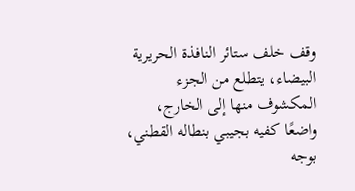وقف خلف ستائر النافذة الحريرية البيضاء، يتطلع من الجزء المكشوف منها إلى الخارج، واضعًا كفيه بجيبي بنطاله القطني، بوجه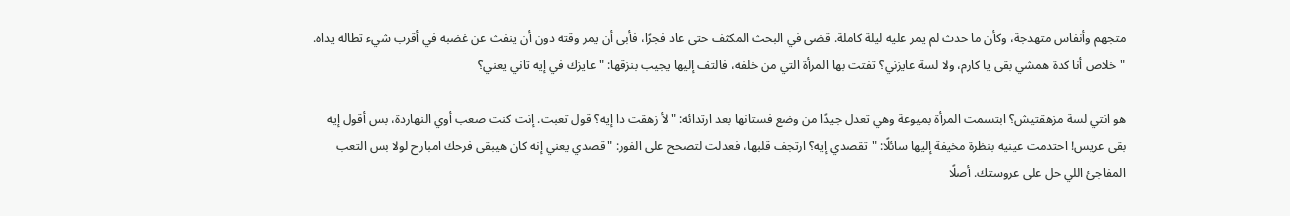متجهم وأنفاس متهدجة، وكأن ما حدث لم يمر عليه ليلة كاملة. قضى في البحث المكثف حتى عاد فجرًا، فأبى أن يمر وقته دون أن ينفث عن غضبه في أقرب شيء تطاله يداه. "خلاص أنا كدة همشي بقى يا كارم، ولا لسة عايزني؟ تفتت بها المرأة التي من خلفه، فالتف إليها يجيب بنزقها: "عايزك في إيه تاني يعني؟

هو انتي لسة مزهقتيش؟ ابتسمت المرأة بميوعة وهي تعدل جيدًا من وضع فستانها بعد ارتدائه: "لأ زهقت دا إيه؟ قول تعبت. إنت كنت صعب أوي النهاردة، بس أقول إيه بقى عريس! احتدمت عينيه بنظرة مخيفة إليها سائلًا: "تقصدي إيه؟ ارتجف قلبها، فعدلت لتصحح على الفور: "قصدي يعني إنه كان هيبقى فرحك امبارح لولا بس التعب المفاجئ اللي حل على عروستك. أصلًا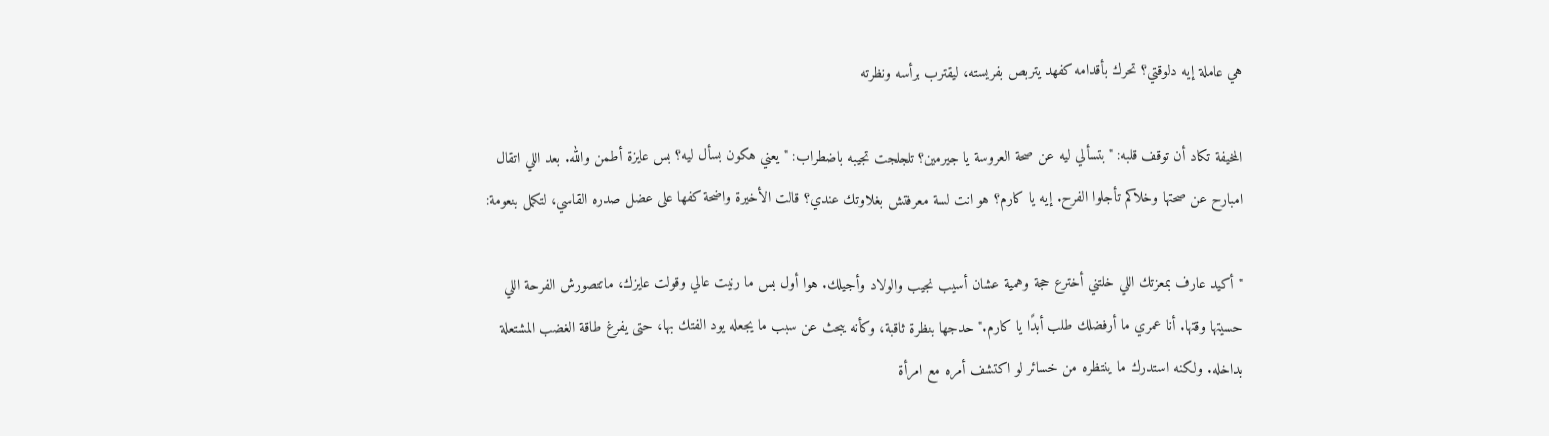هي عاملة إيه دلوقتي؟ تحرك بأقدامه كفهد يتربص بفريسته، ليقترب برأسه ونظرته

المخيفة تكاد أن توقف قلبه: "بتسألي ليه عن صحة العروسة يا جيرمين؟ تلجلجت تجيبه باضطراب: "يعني هكون بسأل ليه؟ بس عايزة أطمن والله. بعد اللي اتقال امبارح عن صحتها وخلاكم تأجلوا الفرح. إيه يا كارم؟ هو انت لسة معرفتش بغلاوتك عندي؟ قالت الأخيرة واضحة كفها على عضل صدره القاسي، لتكمل بنعومة:

"أكيد عارف بمعزتك اللي خلتني أخترع حجة وهمية عشان أسيب نجيب والولاد وأجيلك. هوا أول بس ما رنيت عالي وقولت عايزك، ماتتصورش الفرحة اللي حسيتها وقتها. أنا عمري ما أرفضلك طلب أبدًا يا كارم." حدجها بنظرة ثاقبة، وكأنه يبحث عن سبب ما يجعله يود الفتك بها، حتى يفرغ طاقة الغضب المشتعلة بداخله. ولكنه استدرك ما ينتظره من خسائر لو اكتشف أمره مع امرأة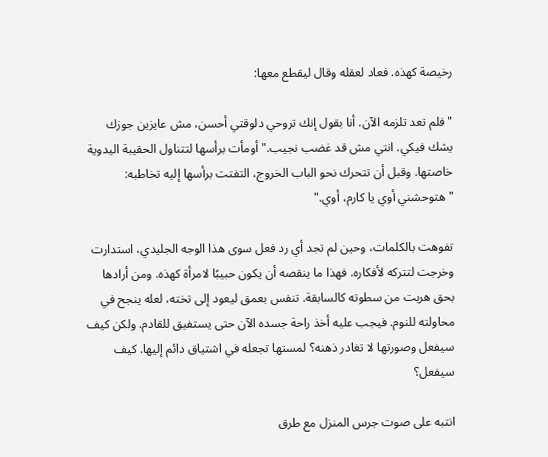رخيصة كهذه. فعاد لعقله وقال ليقطع معها:

"فلم تعد تلزمه الآن. أنا بقول إنك تروحي دلوقتي أحسن، مش عايزين جوزك يشك فيكي. انتي مش قد غضب نجيب." أومأت برأسها لتتناول الحقيبة اليدوية خاصتها. وقبل أن تتحرك نحو الباب الخروج، التفتت برأسها إليه تخاطبه: "هتوحشني أوي يا كارم، أوي."

تفوهت بالكلمات، وحين لم تجد أي رد فعل سوى هذا الوجه الجليدي، استدارت وخرجت لتتركه لأفكاره. فهذا ما ينقصه أن يكون حبيبًا لامرأة كهذه. ومن أرادها بحق هربت من سطوته كالسابقة. تنفس بعمق ليعود إلى تخته، لعله ينجح في محاولته للنوم. فيجب عليه أخذ راحة جسده الآن حتى يستفيق للقادم. ولكن كيف سيفعل وصورتها لا تغادر ذهنه؟ لمستها تجعله في اشتياق دائم إليها. كيف سيفعل؟

انتبه على صوت جرس المنزل مع طرق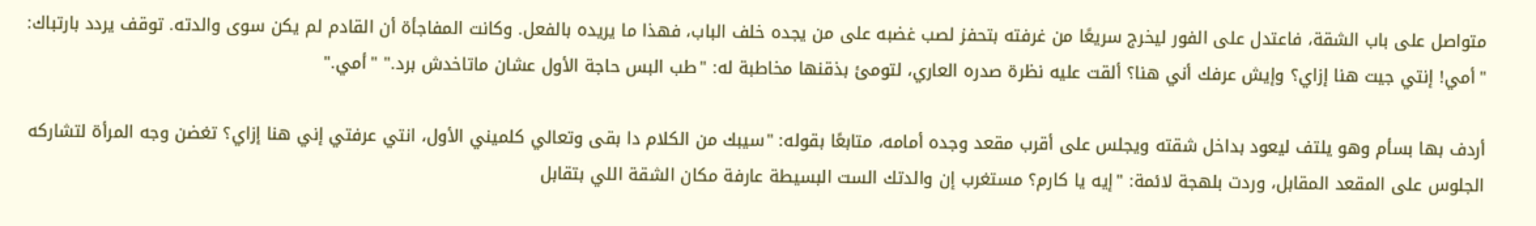متواصل على باب الشقة، فاعتدل على الفور ليخرج سريعًا من غرفته بتحفز لصب غضبه على من يجده خلف الباب، فهذا ما يريده بالفعل. وكانت المفاجأة أن القادم لم يكن سوى والدته. توقف يردد بارتباك: "أمي! إنتي جيت هنا إزاي؟ وإيش عرفك أني هنا؟ ألقت عليه نظرة صدره العاري، لتومئ بذقنها مخاطبة له: "طب البس حاجة الأول عشان ماتاخدش برد." "أمي."

أردف بها بسأم وهو يلتف ليعود بداخل شقته ويجلس على أقرب مقعد وجده أمامه، متابعًا بقوله: "سيبك من الكلام دا بقى وتعالي كلميني الأول، انتي عرفتي إني هنا إزاي؟ تغضن وجه المرأة لتشاركه الجلوس على المقعد المقابل، وردت بلهجة لائمة: "إيه يا كارم؟ مستغرب إن والدتك الست البسيطة عارفة مكان الشقة اللي بتقابل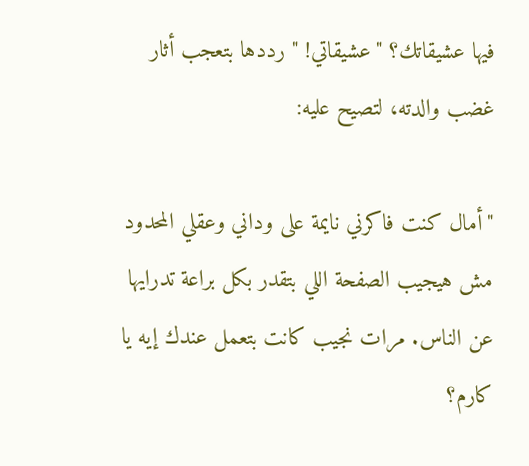فيها عشيقاتك؟ "عشيقاتي! " رددها بتعجب أثار غضب والدته، لتصيح عليه:

"أمال كنت فاكرني نايمة على وداني وعقلي المحدود مش هيجيب الصفحة اللي بتقدر بكل براعة تدرايها عن الناس. مرات نجيب كانت بتعمل عندك إيه يا كارم؟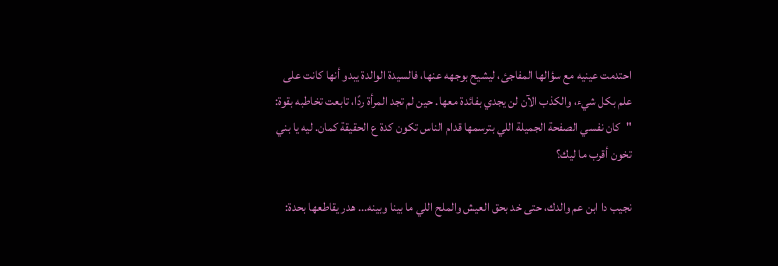احتدمت عينيه مع سؤالها المفاجئ، ليشيح بوجهه عنها، فالسيدة الوالدة يبدو أنها كانت على علم بكل شيء، والكذب الآن لن يجدي بفائدة معها. حين لم تجد المرأة ردًا، تابعت تخاطبه بقوة: "كان نفسي الصفحة الجميلة اللي بترسمها قدام الناس تكون كدة ع الحقيقة كمان. ليه يا بني تخون أقرب ما ليك؟

نجيب دا ابن عم والدك، حتى خد بحق العيش والملح اللي ما بينا وبينه... هدر يقاطعها بحدة: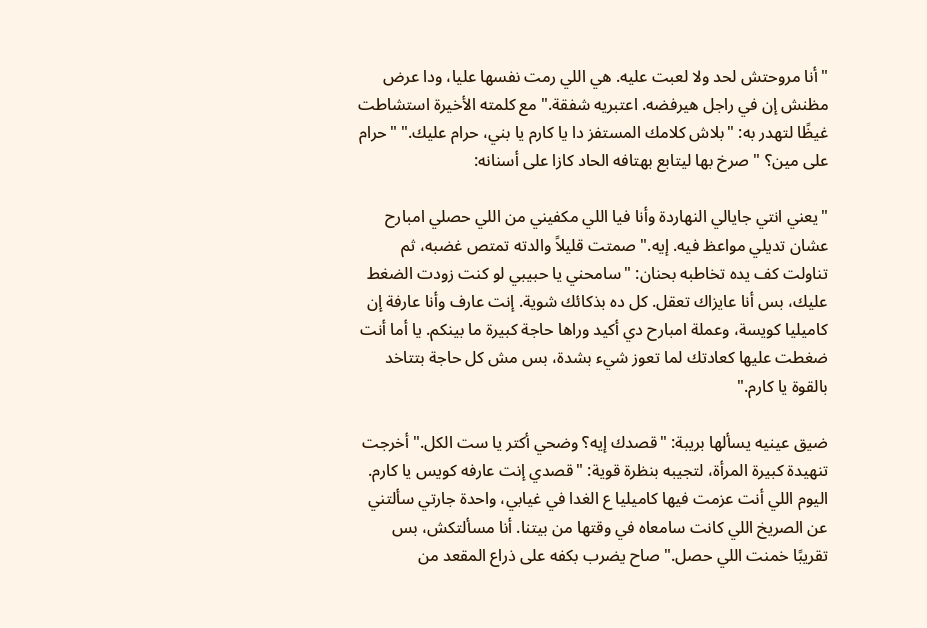"أنا مروحتش لحد ولا لعبت عليه. هي اللي رمت نفسها عليا، ودا عرض مظنش إن في راجل هيرفضه. اعتبريه شفقة." مع كلمته الأخيرة استشاطت غيظًا لتهدر به: "بلاش كلامك المستفز دا يا كارم يا بني، حرام عليك." "حرام على مين؟ " صرخ بها ليتابع بهتافه الحاد كازا على أسنانه:

"يعني انتي جايالي النهاردة وأنا فيا اللي مكفيني من اللي حصلي امبارح عشان تديلي مواعظ فيه. إيه." صمتت قليلاً والدته تمتص غضبه، ثم تناولت كف يده تخاطبه بحنان: "سامحني يا حبيبي لو كنت زودت الضغط عليك، بس أنا عايزاك تعقل. كل ده بذكائك شوية. إنت عارف وأنا عارفة إن كاميليا كويسة، وعملة امبارح دي أكيد وراها حاجة كبيرة ما بينكم. يا أما أنت ضغطت عليها كعادتك لما تعوز شيء بشدة، بس مش كل حاجة بتتاخد بالقوة يا كارم."

ضيق عينيه يسألها بريبة: "قصدك إيه؟ وضحي أكتر يا ست الكل." أخرجت تنهيدة كبيرة المرأة، لتجيبه بنظرة قوية: "قصدي إنت عارفه كويس يا كارم. اليوم اللي أنت عزمت فيها كاميليا ع الغدا في غيابي، واحدة جارتي سألتني عن الصريخ اللي كانت سامعاه في وقتها من بيتنا. أنا مسألتكش، بس تقريبًا خمنت اللي حصل." صاح يضرب بكفه على ذراع المقعد من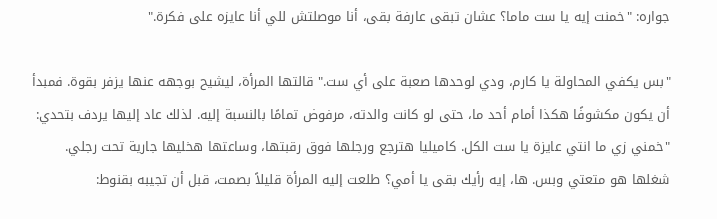جواره: "خمنت إيه يا ست ماما؟ عشان تبقى عارفة بقى، أنا موصلتش للي أنا عايزه على فكرة."

"بس يكفي المحاولة يا كارم، ودي لوحدها صعبة على أي ست." قالتها المرأة، ليشيح بوجهه عنها يزفر بقوة. فمبدأ أن يكون مكشوفًا هكذا أمام أحد ما، حتى لو كانت والدته، مرفوض تمامًا بالنسبة إليه. لذلك عاد إليها يردف بتحدي: "خمني زي ما انتي عايزة يا ست الكل. كاميليا هترجع ورجلها فوق رقبتها، وساعتها هخليها جارية تحت رجلي. شغلها هو متعتي وبس. ها، إيه رأيك بقى يا أمي؟ طلعت إليه المرأة قليلاً بصمت، قبل أن تجيبه بقنوط: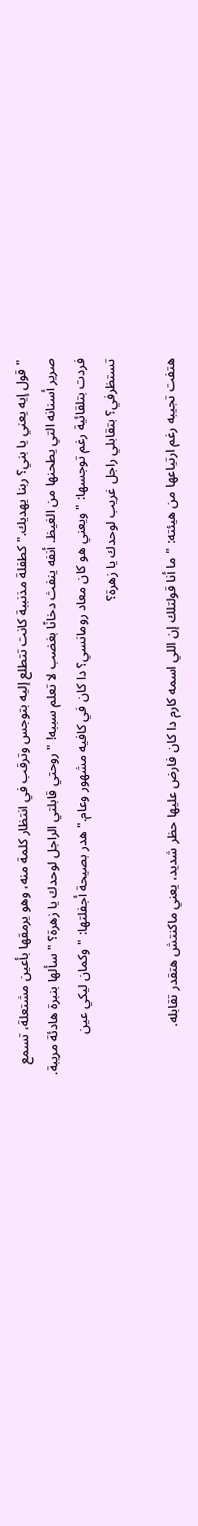"قول إيه يعني يا بني؟ ربنا يهديك." كطفلة مذنببة كانت تتطلع إليه بتوجس وترقب في انتظار كلمة منه، وهو يرمقها بأعين مشتعلة، تسمع صرير أسنانه التي يطحنها من الغيظ. أنفه ينفث دخانًا بغضب لا تعلم سببه! "روحتي قابلتي الراجل لوحدك يا زهرة؟ " سألها بنبرة هادئة مريبة. فردت بتلقائية رغم توجسها: "ويعني هو كان معاد رومانسي؟ دا كان في كافيه مشهور وعام." هدر بصيحة أجفلتها: "وكمان ليكي عين تستظرفي؟ بتقابلي راجل غريب لوحدك يا زهرة؟

هتفت تجيبه رغم ارتياعها من هيئته: "ما أنا قولتلك إن اللي اسمه كارم دا كان فارض عليها حظر شديد، يعني ماكنتش هتقدر تقابله.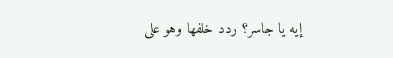إيه يا جاسر؟ ردد خلفها وهو على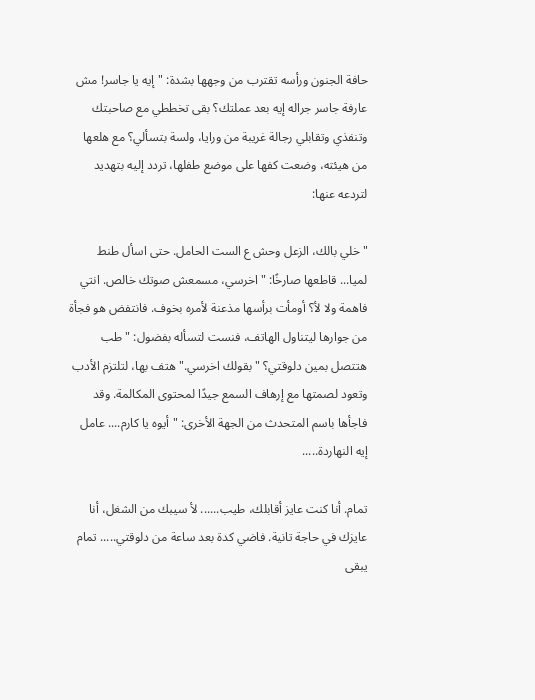حافة الجنون ورأسه تقترب من وجهها بشدة: "إيه يا جاسر! مش عارفة جاسر جراله إيه بعد عملتك؟ بقى تخططي مع صاحبتك وتنفذي وتقابلي رجالة غريبة من ورايا، ولسة بتسألي؟ مع هلعها من هيئته، وضعت كفها على موضع طفلها، تردد إليه بتهديد لتردعه عنها:

"خلي بالك، الزعل وحش ع الست الحامل. حتى اسأل طنط لميا... قاطعها صارخًا: "اخرسي، مسمعش صوتك خالص. انتي فاهمة ولا لأ؟ أومأت برأسها مذعنة لأمره بخوف. فانتفض هو فجأة من جوارها ليتناول الهاتف، فنست لتسأله بفضول: "طب هتتصل بمين دلوقتي؟ "بقولك اخرسي." هتف بها، لتلتزم الأدب وتعود لصمتها مع إرهاف السمع جيدًا لمحتوى المكالمة. وقد فاجأها باسم المتحدث من الجهة الأخرى: "أيوه يا كارم.... عامل إيه النهاردة.....

تمام. أنا كنت عايز أقابلك، طيب...... لأ سيبك من الشغل، أنا عايزك في حاجة تانية. فاضي كدة بعد ساعة من دلوقتي..... تمام يبقى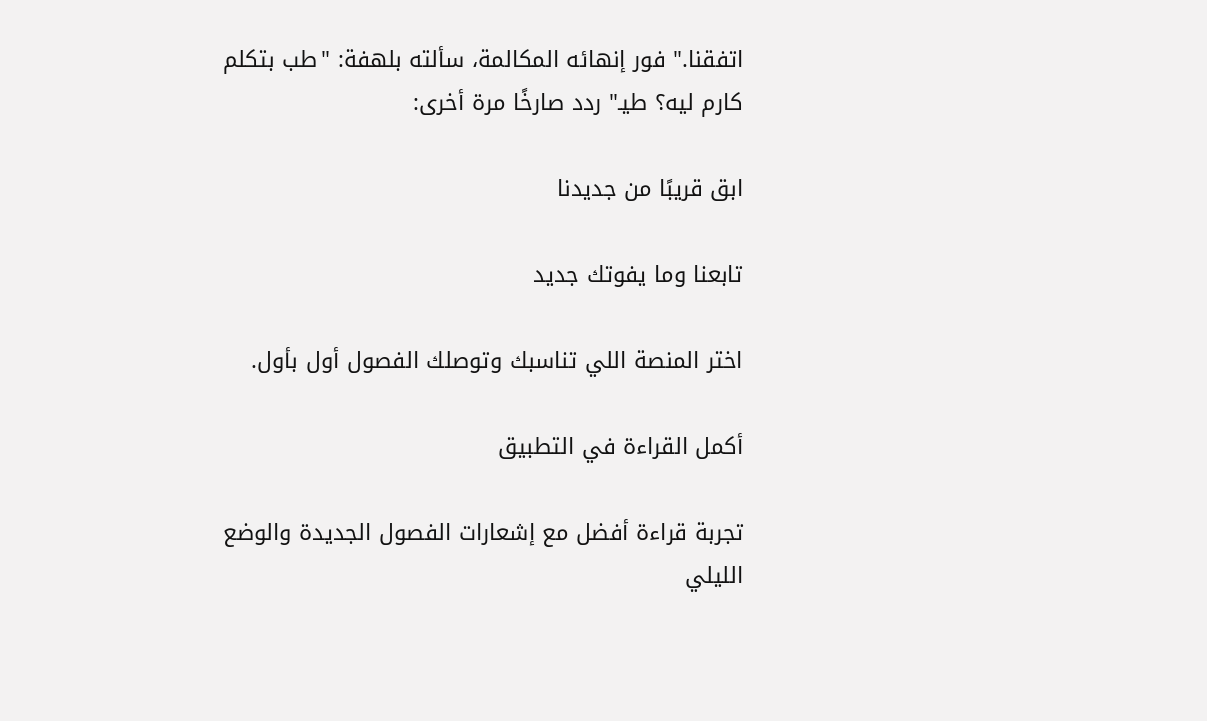اتفقنا." فور إنهائه المكالمة، سألته بلهفة: "طب بتكلم كارم ليه؟ طيـ" ردد صارخًا مرة أخرى:

ابق قريبًا من جديدنا

تابعنا وما يفوتك جديد

اختر المنصة اللي تناسبك وتوصلك الفصول أول بأول.

أكمل القراءة في التطبيق

تجربة قراءة أفضل مع إشعارات الفصول الجديدة والوضع الليلي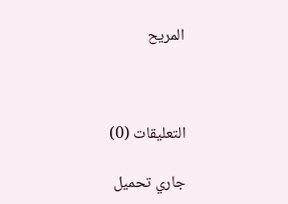المريح



التعليقات (0)

جاري تحميل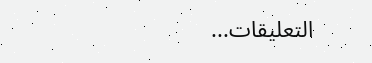التعليقات...